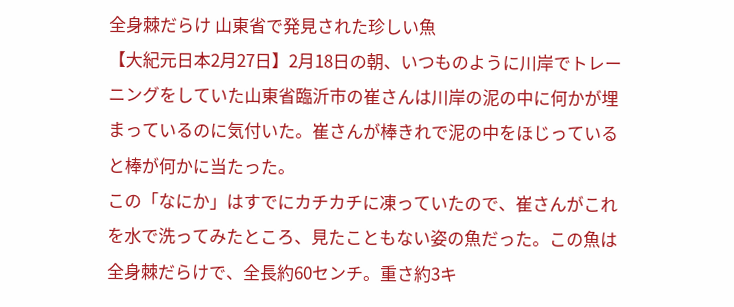全身棘だらけ 山東省で発見された珍しい魚
【大紀元日本2月27日】2月18日の朝、いつものように川岸でトレーニングをしていた山東省臨沂市の崔さんは川岸の泥の中に何かが埋まっているのに気付いた。崔さんが棒きれで泥の中をほじっていると棒が何かに当たった。
この「なにか」はすでにカチカチに凍っていたので、崔さんがこれを水で洗ってみたところ、見たこともない姿の魚だった。この魚は全身棘だらけで、全長約60センチ。重さ約3キ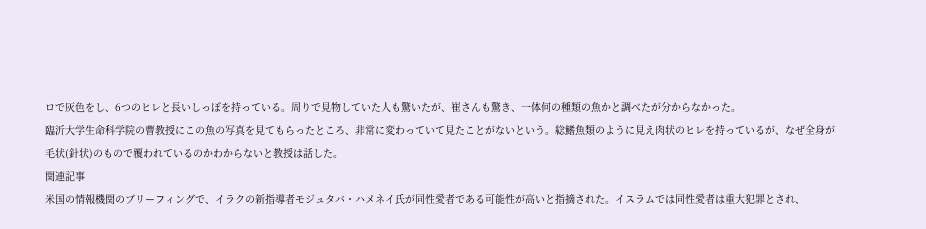ロで灰色をし、6つのヒレと長いしっぽを持っている。周りで見物していた人も驚いたが、崔さんも驚き、一体何の種類の魚かと調べたが分からなかった。
臨沂大学生命科学院の曹教授にこの魚の写真を見てもらったところ、非常に変わっていて見たことがないという。総鰭魚類のように見え肉状のヒレを持っているが、なぜ全身が毛状(針状)のもので覆われているのかわからないと教授は話した。
関連記事
米国の情報機関のブリーフィングで、イラクの新指導者モジュタバ・ハメネイ氏が同性愛者である可能性が高いと指摘された。イスラムでは同性愛者は重大犯罪とされ、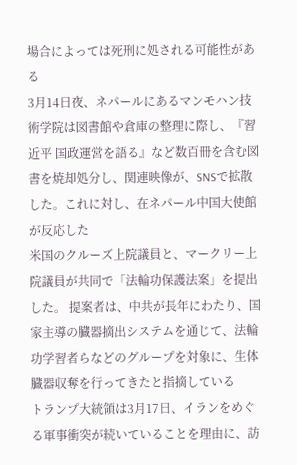場合によっては死刑に処される可能性がある
3月14日夜、ネパールにあるマンモハン技術学院は図書館や倉庫の整理に際し、『習近平 国政運営を語る』など数百冊を含む図書を焼却処分し、関連映像が、SNSで拡散した。これに対し、在ネパール中国大使館が反応した
米国のクルーズ上院議員と、マークリー上院議員が共同で「法輪功保護法案」を提出した。 提案者は、中共が長年にわたり、国家主導の臓器摘出システムを通じて、法輪功学習者らなどのグループを対象に、生体臓器収奪を行ってきたと指摘している
トランプ大統領は3月17日、イランをめぐる軍事衝突が続いていることを理由に、訪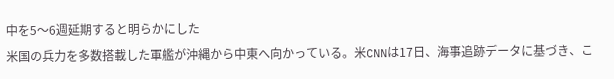中を5〜6週延期すると明らかにした
米国の兵力を多数搭載した軍艦が沖縄から中東へ向かっている。米CNNは17日、海事追跡データに基づき、こ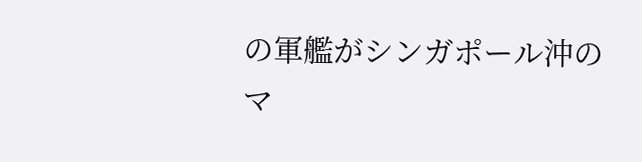の軍艦がシンガポール沖のマ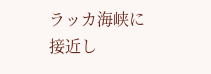ラッカ海峡に接近し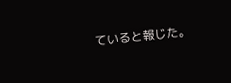ていると報じた。